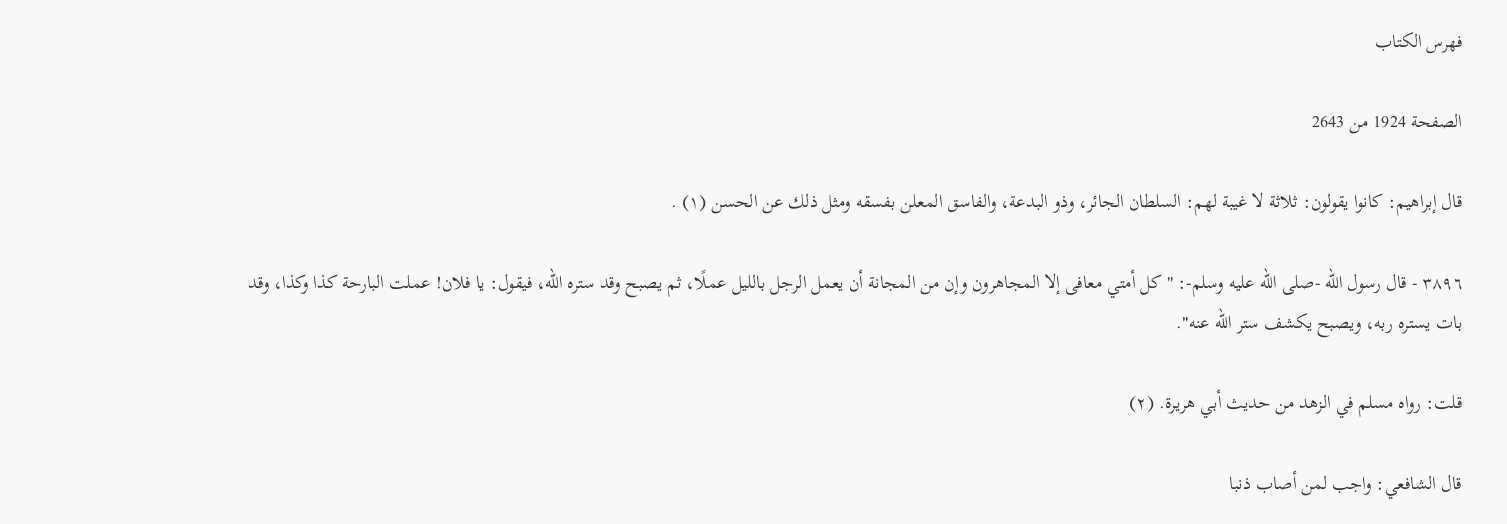فهرس الكتاب

الصفحة 1924 من 2643

قال إبراهيم: كانوا يقولون: ثلاثة لا غيبة لهم: السلطان الجائر، وذو البدعة، والفاسق المعلن بفسقه ومثل ذلك عن الحسن (١) .

٣٨٩٦ - قال رسول الله -صلى الله عليه وسلم-: "كل أمتي معافى إلا المجاهرون وإن من المجانة أن يعمل الرجل بالليل عملًا، ثم يصبح وقد ستره الله، فيقول: يا فلان! عملت البارحة كذا وكذا، وقد بات يستره ربه، ويصبح يكشف ستر الله عنه".

قلت: رواه مسلم في الزهد من حديث أبي هريرة. (٢)

قال الشافعي: واجب لمن أصاب ذنبا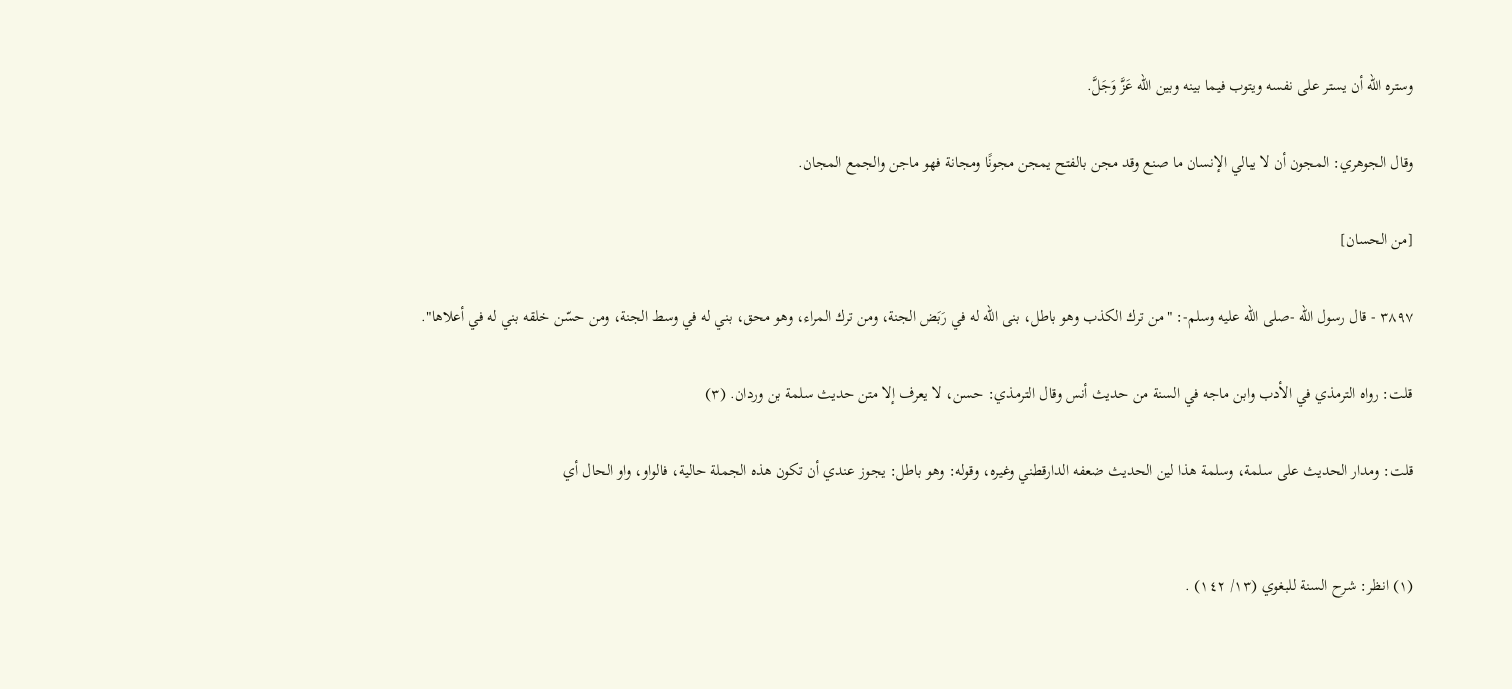وستره الله أن يستر على نفسه ويتوب فيما بينه وبين الله عَزَّ وَجَلَّ.

وقال الجوهري: المجون أن لا يبالي الإنسان ما صنع وقد مجن بالفتح يمجن مجونًا ومجانة فهو ماجن والجمع المجان.

[من الحسان]

٣٨٩٧ - قال رسول الله -صلى الله عليه وسلم-: "من ترك الكذب وهو باطل، بنى الله له في رَبَض الجنة، ومن ترك المراء، وهو محق، بني له في وسط الجنة، ومن حسّن خلقه بني له في أعلاها".

قلت: رواه الترمذي في الأدب وابن ماجه في السنة من حديث أنس وقال الترمذي: حسن، لا يعرف إلا متن حديث سلمة بن وردان. (٣)

قلت: ومدار الحديث على سلمة، وسلمة هذا لين الحديث ضعفه الدارقطني وغيره، وقوله: وهو باطل: يجوز عندي أن تكون هذه الجملة حالية، فالواو، واو الحال أي


(١) انظر: شرح السنة للبغوي (١٣/ ١٤٢) .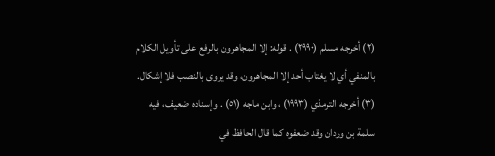(٢) أخرجه مسلم (٢٩٩٠) . قوله: إلا المجاهرون بالرفع على تأويل الكلام بالمنفي أي لا يغتاب أحد إلا المجاهرون، وقد يروى بالنصب فلا إشكال.
(٣) أخرجه الترمذي (١٩٩٣) ، وابن ماجه (٥١) . وإسناده ضعيف، فيه سلمة بن وردان وقد ضعفوه كما قال الحافظ في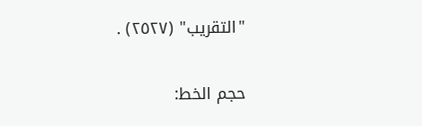"التقريب" (٢٥٢٧) .

حجم الخط: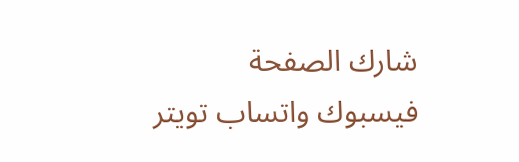شارك الصفحة
فيسبوك واتساب تويتر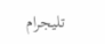تليجرام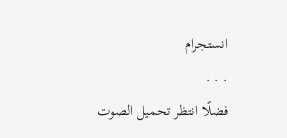انستجرام
. . .
فضلًا انتظر تحميل الصوت